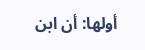أولها: أن ابن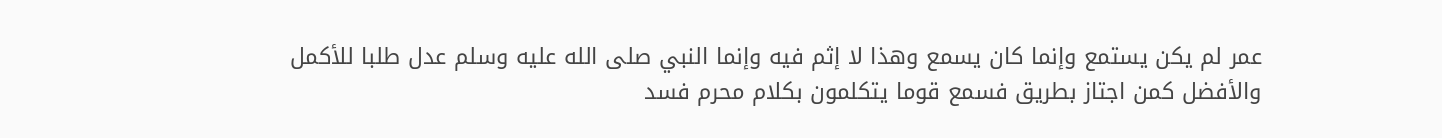عمر لم يكن يستمع وإنما كان يسمع وهذا لا إثم فيه وإنما النبي صلى الله عليه وسلم عدل طلبا للأكمل والأفضل كمن اجتاز بطريق فسمع قوما يتكلمون بكلام محرم فسد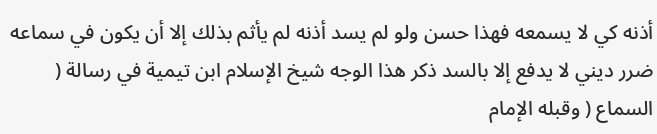أذنه كي لا يسمعه فهذا حسن ولو لم يسد أذنه لم يأثم بذلك إلا أن يكون في سماعه ضرر ديني لا يدفع إلا بالسد ذكر هذا الوجه شيخ الإسلام ابن تيمية في رسالة ( السماع ( وقبله الإمام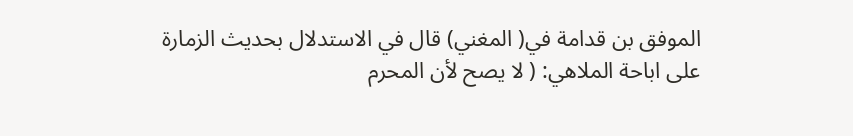الموفق بن قدامة في( المغني) قال في الاستدلال بحديث الزمارة على اباحة الملاهي: ( لا يصح لأن المحرم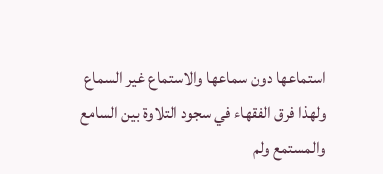استماعها دون سماعها والاستماع غير السماع ولهذا فرق الفقهاء في سجود التلاوة بين السامع والمستمع ولم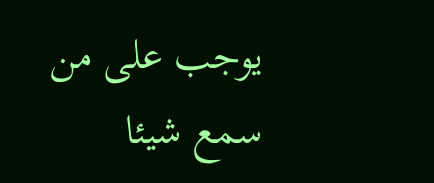يوجب على من سمع شيئا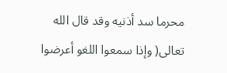محرما سد أذنيه وقد قال الله تعالى( وإذا سمعوا اللغو أعرضوا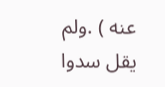عنه ) .ولم يقل سدوا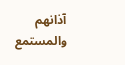آذانهم والمستمع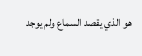هو الذي يقصد السماع ولم يوجد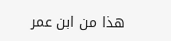هذا من ابن عمر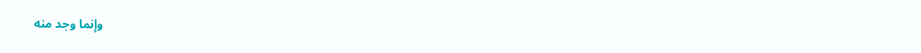وإنما وجد منه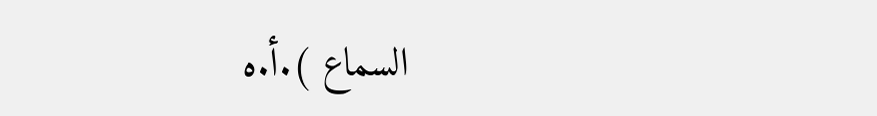السماع ).أ.ه